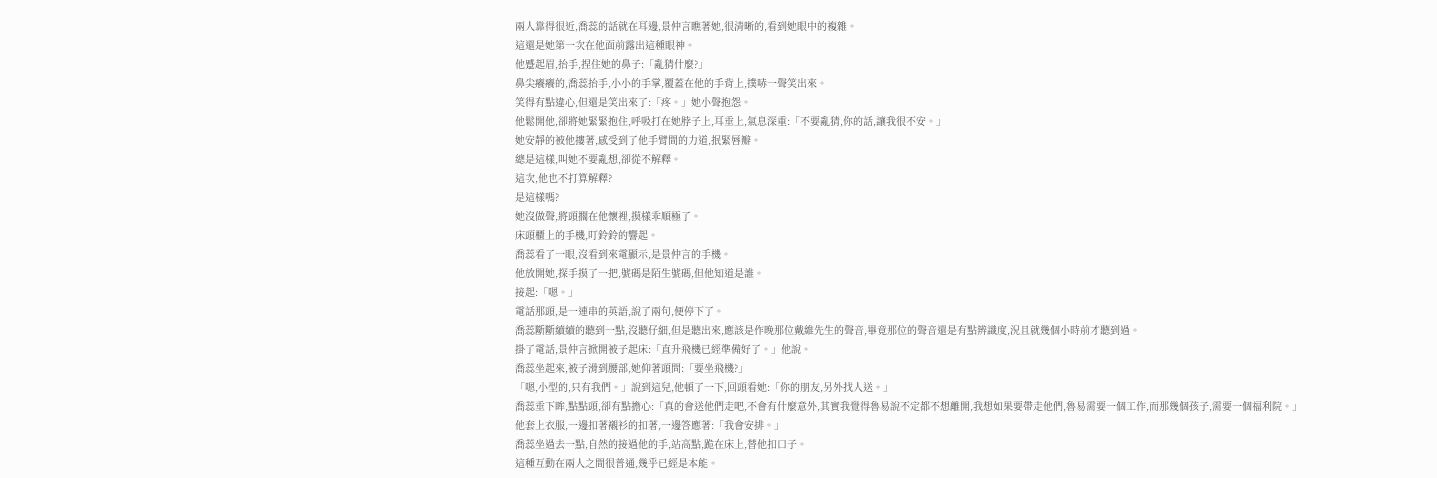兩人靠得很近,喬蕊的話就在耳邊,景仲言瞧著她,很清晰的,看到她眼中的複雜。
這還是她第一次在他面前露出這種眼神。
他蹙起眉,抬手,捏住她的鼻子:「亂猜什麼?」
鼻尖癢癢的,喬蕊抬手,小小的手掌,覆蓋在他的手背上,撲哧一聲笑出來。
笑得有點違心,但還是笑出來了:「疼。」她小聲抱怨。
他鬆開他,卻將她緊緊抱住,呼吸打在她脖子上,耳垂上,氣息深重:「不要亂猜,你的話,讓我很不安。」
她安靜的被他摟著,感受到了他手臂間的力道,抿緊唇瓣。
總是這樣,叫她不要亂想,卻從不解釋。
這次,他也不打算解釋?
是這樣嗎?
她沒做聲,將頭擱在他懷裡,摸樣乖順極了。
床頭櫃上的手機,叮鈴鈴的響起。
喬蕊看了一眼,沒看到來電顯示,是景仲言的手機。
他放開她,探手摸了一把,號碼是陌生號碼,但他知道是誰。
接起:「嗯。」
電話那頭,是一連串的英語,說了兩句,便停下了。
喬蕊斷斷續續的聽到一點,沒聽仔細,但是聽出來,應該是作晚那位戴維先生的聲音,畢竟那位的聲音還是有點辨識度,況且就幾個小時前才聽到過。
掛了電話,景仲言掀開被子起床:「直升飛機已經準備好了。」他說。
喬蕊坐起來,被子滑到腰部,她仰著頭問:「要坐飛機?」
「嗯,小型的,只有我們。」說到這兒,他頓了一下,回頭看她:「你的朋友,另外找人送。」
喬蕊垂下眸,點點頭,卻有點擔心:「真的會送他們走吧,不會有什麼意外,其實我覺得魯易說不定都不想離開,我想如果要帶走他們,魯易需要一個工作,而那幾個孩子,需要一個福利院。」
他套上衣服,一邊扣著襯衫的扣著,一邊答應著:「我會安排。」
喬蕊坐過去一點,自然的接過他的手,站高點,跪在床上,替他扣口子。
這種互動在兩人之間很普通,幾乎已經是本能。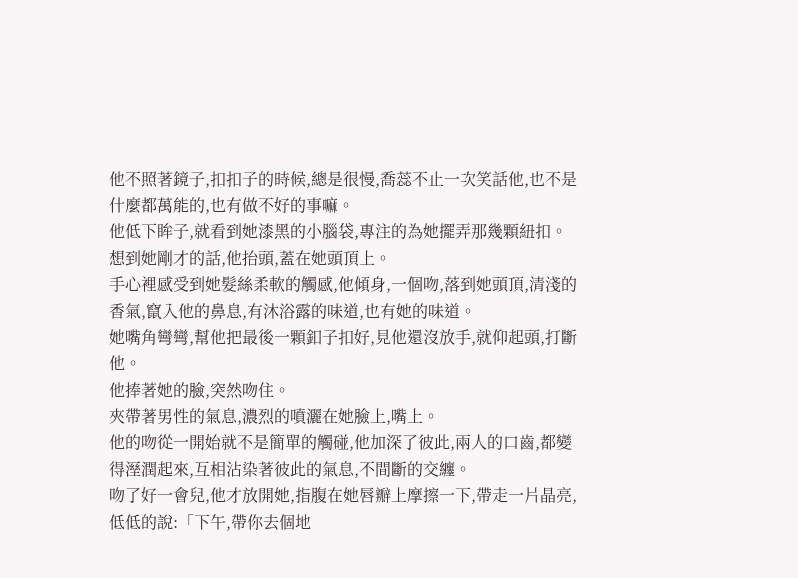他不照著鏡子,扣扣子的時候,總是很慢,喬蕊不止一次笑話他,也不是什麼都萬能的,也有做不好的事嘛。
他低下眸子,就看到她漆黑的小腦袋,專注的為她擺弄那幾顆紐扣。
想到她剛才的話,他抬頭,蓋在她頭頂上。
手心裡感受到她髮絲柔軟的觸感,他傾身,一個吻,落到她頭頂,清淺的香氣,竄入他的鼻息,有沐浴露的味道,也有她的味道。
她嘴角彎彎,幫他把最後一顆釦子扣好,見他還沒放手,就仰起頭,打斷他。
他捧著她的臉,突然吻住。
夾帶著男性的氣息,濃烈的噴灑在她臉上,嘴上。
他的吻從一開始就不是簡單的觸碰,他加深了彼此,兩人的口齒,都變得溼潤起來,互相沾染著彼此的氣息,不間斷的交纏。
吻了好一會兒,他才放開她,指腹在她唇瓣上摩擦一下,帶走一片晶亮,低低的說:「下午,帶你去個地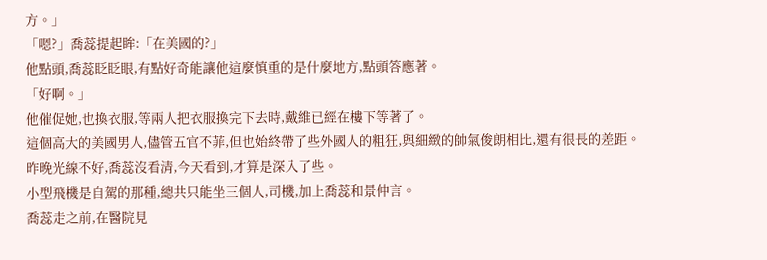方。」
「嗯?」喬蕊提起眸:「在美國的?」
他點頭,喬蕊眨眨眼,有點好奇能讓他這麼慎重的是什麼地方,點頭答應著。
「好啊。」
他催促她,也換衣服,等兩人把衣服換完下去時,戴維已經在樓下等著了。
這個高大的美國男人,儘管五官不菲,但也始終帶了些外國人的粗狂,與細緻的帥氣俊朗相比,還有很長的差距。
昨晚光線不好,喬蕊沒看清,今天看到,才算是深入了些。
小型飛機是自駕的那種,總共只能坐三個人,司機,加上喬蕊和景仲言。
喬蕊走之前,在醫院見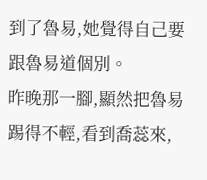到了魯易,她覺得自己要跟魯易道個別。
昨晚那一腳,顯然把魯易踢得不輕,看到喬蕊來,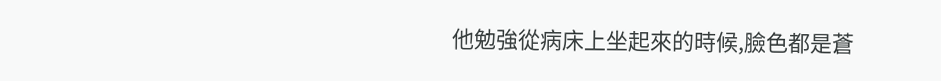他勉強從病床上坐起來的時候,臉色都是蒼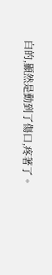白的,顯然是動到了傷口,疼著了。